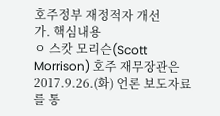호주정부 재정적자 개선
가. 핵심내용
ㅇ 스캇 모리슨(Scott Morrison) 호주 재무장관은 2017.9.26.(화) 언론 보도자료를 통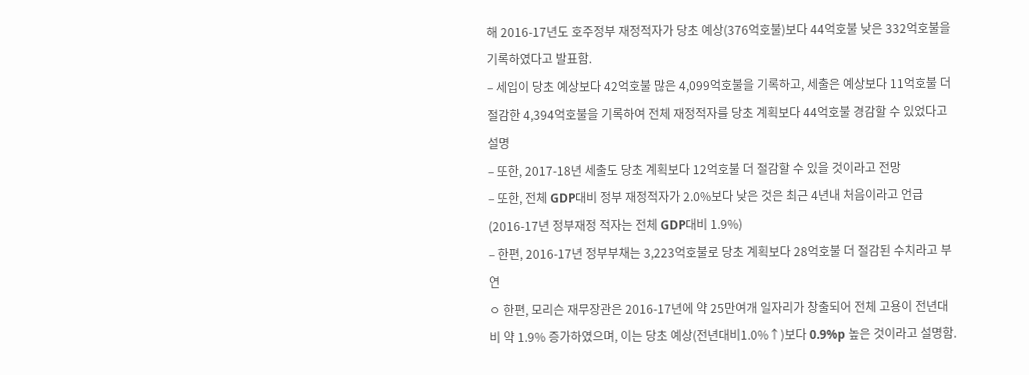해 2016-17년도 호주정부 재정적자가 당초 예상(376억호불)보다 44억호불 낮은 332억호불을 기록하였다고 발표함.
– 세입이 당초 예상보다 42억호불 많은 4,099억호불을 기록하고, 세출은 예상보다 11억호불 더 절감한 4,394억호불을 기록하여 전체 재정적자를 당초 계획보다 44억호불 경감할 수 있었다고 설명
– 또한, 2017-18년 세출도 당초 계획보다 12억호불 더 절감할 수 있을 것이라고 전망
– 또한, 전체 GDP대비 정부 재정적자가 2.0%보다 낮은 것은 최근 4년내 처음이라고 언급(2016-17년 정부재정 적자는 전체 GDP대비 1.9%)
– 한편, 2016-17년 정부부채는 3,223억호불로 당초 계획보다 28억호불 더 절감된 수치라고 부연
ㅇ 한편, 모리슨 재무장관은 2016-17년에 약 25만여개 일자리가 창출되어 전체 고용이 전년대비 약 1.9% 증가하였으며, 이는 당초 예상(전년대비1.0%↑)보다 0.9%p 높은 것이라고 설명함.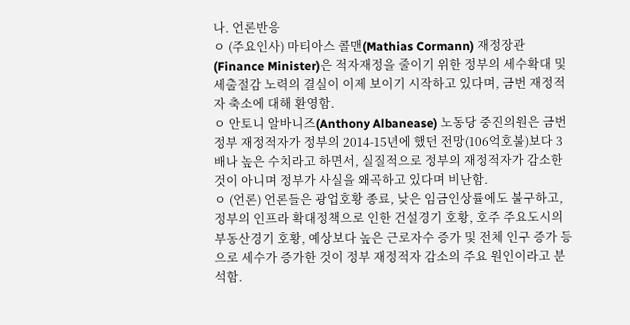나. 언론반응
ㅇ (주요인사) 마티아스 콜맨(Mathias Cormann) 재정장관(Finance Minister)은 적자재정을 줄이기 위한 정부의 세수확대 및 세출절감 노력의 결실이 이제 보이기 시작하고 있다며, 금번 재정적자 축소에 대해 환영함.
ㅇ 안토니 알바니즈(Anthony Albanease) 노동당 중진의원은 금번 정부 재정적자가 정부의 2014-15년에 했던 전망(106억호불)보다 3배나 높은 수치라고 하면서, 실질적으로 정부의 재정적자가 감소한 것이 아니며 정부가 사실을 왜곡하고 있다며 비난함.
ㅇ (언론) 언론들은 광업호황 종료, 낮은 임금인상률에도 불구하고, 정부의 인프라 확대정책으로 인한 건설경기 호황, 호주 주요도시의 부동산경기 호황, 예상보다 높은 근로자수 증가 및 전체 인구 증가 등으로 세수가 증가한 것이 정부 재정적자 감소의 주요 원인이라고 분석함.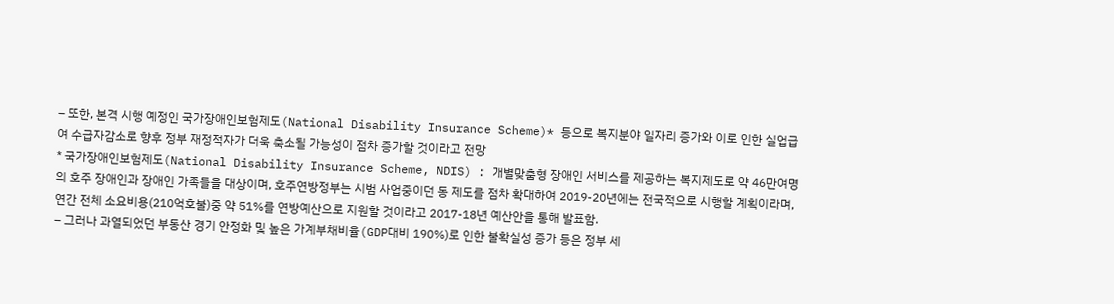– 또한, 본격 시행 예정인 국가장애인보험제도(National Disability Insurance Scheme)* 등으로 복지분야 일자리 증가와 이로 인한 실업급여 수급자감소로 향후 정부 재정적자가 더욱 축소될 가능성이 점차 증가할 것이라고 전망
* 국가장애인보험제도(National Disability Insurance Scheme, NDIS) : 개별맞춤형 장애인 서비스를 제공하는 복지제도로 약 46만여명의 호주 장애인과 장애인 가족들을 대상이며, 호주연방정부는 시범 사업중이던 동 제도를 점차 확대하여 2019-20년에는 전국적으로 시행할 계획이라며, 연간 전체 소요비용(210억호불)중 약 51%를 연방예산으로 지원할 것이라고 2017-18년 예산안을 통해 발표함.
– 그러나 과열되었던 부동산 경기 안정화 및 높은 가계부채비율(GDP대비 190%)로 인한 불확실성 증가 등은 정부 세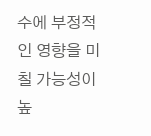수에 부정적인 영향을 미칠 가능성이 높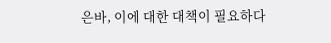은바, 이에 대한 대책이 필요하다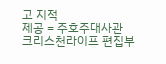고 지적
제공 = 주호주대사관
크리스천라이프 편집부